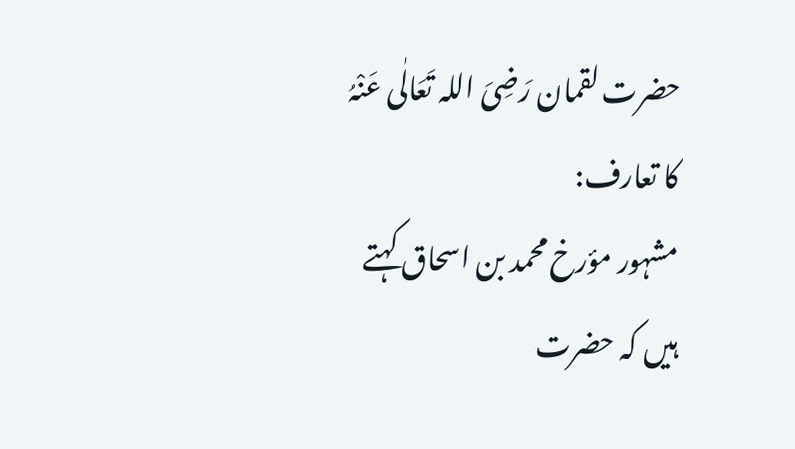حضرت لقمان رَضِیَ اللہ تَعَالٰی عَنْہُ کا تعارف:
مشہور مؤرخ محمد بن اسحاق کہتے ہیں کہ حضرت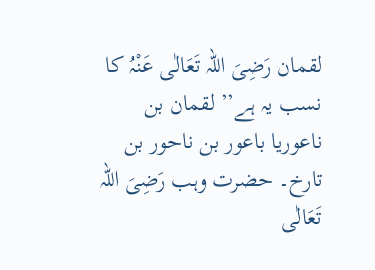لقمان رَضِیَ اللہ تَعَالٰی عَنْہُ کا نسب یہ ہے’’ لقمان بن ناعوریا باعور بن ناحور بن تارخ۔ حضرت وہب رَضِیَ اللہ تَعَالٰی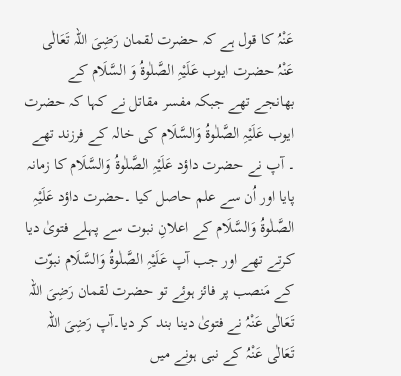عَنْہُ کا قول ہے کہ حضرت لقمان رَضِیَ اللہ تَعَالٰی عَنْہُ حضرت ایوب عَلَیْہِ الصَّلٰوۃُ وَ السَّلَام کے بھانجے تھے جبکہ مفسر مقاتل نے کہا کہ حضرت ایوب عَلَیْہِ الصَّلٰوۃُ وَالسَّلَام کی خالہ کے فرزند تھے ۔ آپ نے حضرت داؤد عَلَیْہِ الصَّلٰوۃُ وَالسَّلَام کا زمانہ پایا اور اُن سے علم حاصل کیا ۔حضرت داؤد عَلَیْہِ الصَّلٰوۃُ وَالسَّلَام کے اعلانِ نبوت سے پہلے فتویٰ دیا کرتے تھے اور جب آپ عَلَیْہِ الصَّلٰوۃُ وَالسَّلَام نبوّت کے مَنصب پر فائز ہوئے تو حضرت لقمان رَضِیَ اللہ تَعَالٰی عَنْہُ نے فتویٰ دینا بند کر دیا۔آپ رَضِیَ اللہ تَعَالٰی عَنْہُ کے نبی ہونے میں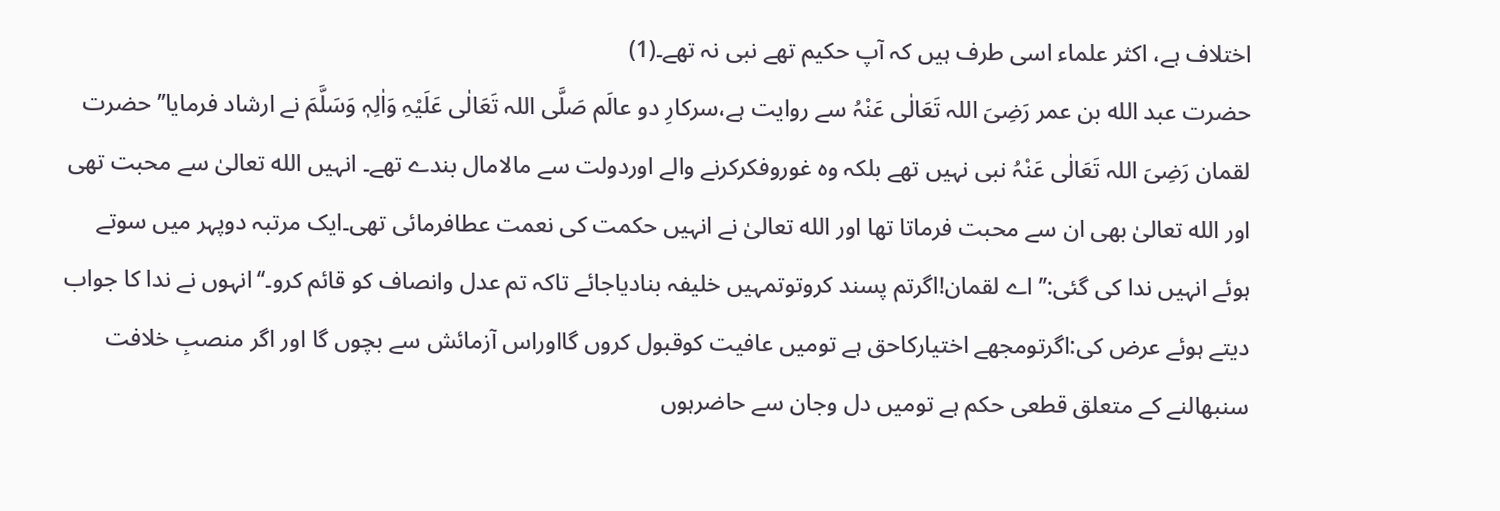اختلاف ہے، اکثر علماء اسی طرف ہیں کہ آپ حکیم تھے نبی نہ تھے۔(1)
حضرت عبد الله بن عمر رَضِیَ اللہ تَعَالٰی عَنْہُ سے روایت ہے،سرکارِ دو عالَم صَلَّی اللہ تَعَالٰی عَلَیْہِ وَاٰلِہٖ وَسَلَّمَ نے ارشاد فرمایا’’حضرت لقمان رَضِیَ اللہ تَعَالٰی عَنْہُ نبی نہیں تھے بلکہ وہ غوروفکرکرنے والے اوردولت سے مالامال بندے تھے۔ انہیں الله تعالیٰ سے محبت تھی اور الله تعالیٰ بھی ان سے محبت فرماتا تھا اور الله تعالیٰ نے انہیں حکمت کی نعمت عطافرمائی تھی۔ایک مرتبہ دوپہر میں سوتے ہوئے انہیں ندا کی گئی:’’اے لقمان!اگرتم پسند کروتوتمہیں خلیفہ بنادیاجائے تاکہ تم عدل وانصاف کو قائم کرو۔‘‘انہوں نے ندا کا جواب دیتے ہوئے عرض کی:اگرتومجھے اختیارکاحق ہے تومیں عافیت کوقبول کروں گااوراس آزمائش سے بچوں گا اور اگر منصبِ خلافت سنبھالنے کے متعلق قطعی حکم ہے تومیں دل وجان سے حاضرہوں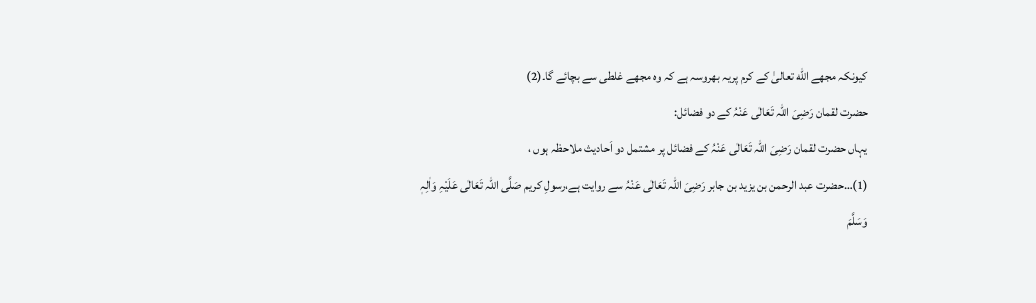کیونکہ مجھے الله تعالیٰ کے کرم پریہ بھروسہ ہے کہ وہ مجھے غلطی سے بچائے گا۔(2)
حضرت لقمان رَضِیَ اللہ تَعَالٰی عَنْہُ کے دو فضائل:
یہاں حضرت لقمان رَضِیَ اللہ تَعَالٰی عَنْہُ کے فضائل پر مشتمل دو اَحادیث ملاحظہ ہوں ،
(1)…حضرت عبد الرحمن بن یزید بن جابر رَضِیَ اللہ تَعَالٰی عَنْہُ سے روایت ہے،رسولِ کریم صَلَّی اللہ تَعَالٰی عَلَیْہِ وَاٰلِہٖ وَسَلَّمَ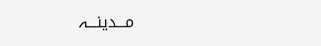مـــدینـــہ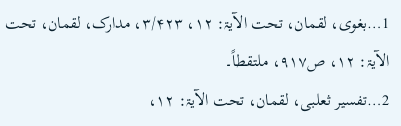1…بغوی، لقمان، تحت الآیۃ: ۱۲، ۳/۴۲۳، مدارک، لقمان، تحت الآیۃ: ۱۲، ص۹۱۷، ملتقطاً۔
2…تفسیر ثعلبی، لقمان، تحت الآیۃ: ۱۲،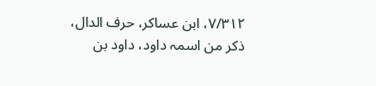۷/۳۱۲، ابن عساکر، حرف الدال، ذکر من اسمہ داود، داود بن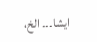ایشا۔۔۔ الخ،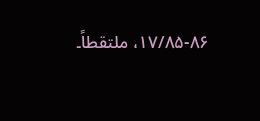۱۷/۸۵-۸۶، ملتقطاً۔